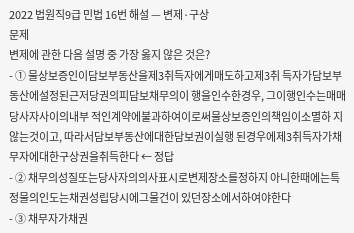2022 법원직9급 민법 16번 해설 — 변제·구상
문제
변제에 관한 다음 설명 중 가장 옳지 않은 것은?
- ① 물상보증인이담보부동산을제3취득자에게매도하고제3취 득자가담보부동산에설정된근저당권의피담보채무의이 행을인수한경우, 그이행인수는매매당사자사이의내부 적인계약에불과하여이로써물상보증인의책임이소멸하 지않는것이고, 따라서담보부동산에대한담보권이실행 된경우에제3취득자가채무자에대한구상권을취득한다 ← 정답
- ② 채무의성질또는당사자의의사표시로변제장소를정하지 아니한때에는특정물의인도는채권성립당시에그물건이 있던장소에서하여야한다
- ③ 채무자가채권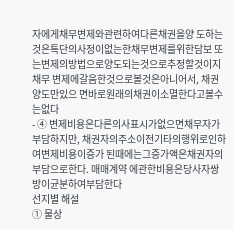자에게채무변제와관련하여다른채권을양 도하는것은특단의사정이없는한채무변제를위한담보 또는변제의방법으로양도되는것으로추정할것이지채무 변제에갈음한것으로볼것은아니어서, 채권양도만있으 면바로원래의채권이소멸한다고볼수는없다
- ④ 변제비용은다른의사표시가없으면채무자가부담하지만, 채권자의주소이전기타의행위로인하여변제비용이증가 된때에는그증가액은채권자의부담으로한다. 매매계약 에관한비용은당사자쌍방이균분하여부담한다
선지별 해설
① 물상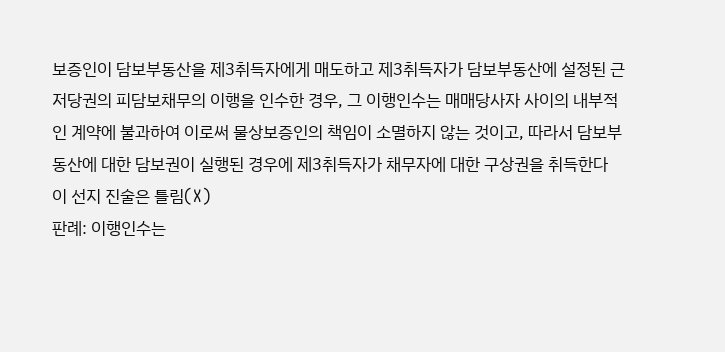보증인이 담보부동산을 제3취득자에게 매도하고 제3취득자가 담보부동산에 설정된 근저당권의 피담보채무의 이행을 인수한 경우, 그 이행인수는 매매당사자 사이의 내부적인 계약에 불과하여 이로써 물상보증인의 책임이 소멸하지 않는 것이고, 따라서 담보부동산에 대한 담보권이 실행된 경우에 제3취득자가 채무자에 대한 구상권을 취득한다
이 선지 진술은 틀림(X)
판례: 이행인수는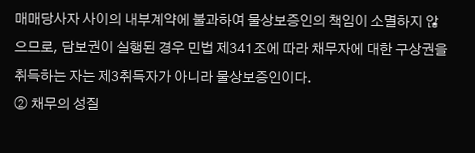매매당사자 사이의 내부계약에 불과하여 물상보증인의 책임이 소멸하지 않으므로, 담보권이 실행된 경우 민법 제341조에 따라 채무자에 대한 구상권을 취득하는 자는 제3취득자가 아니라 물상보증인이다.
② 채무의 성질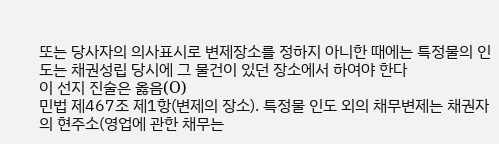또는 당사자의 의사표시로 변제장소를 정하지 아니한 때에는 특정물의 인도는 채권성립 당시에 그 물건이 있던 장소에서 하여야 한다
이 선지 진술은 옳음(O)
민법 제467조 제1항(변제의 장소). 특정물 인도 외의 채무변제는 채권자의 현주소(영업에 관한 채무는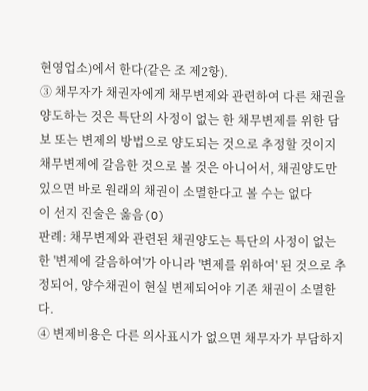현영업소)에서 한다(같은 조 제2항).
③ 채무자가 채권자에게 채무변제와 관련하여 다른 채권을 양도하는 것은 특단의 사정이 없는 한 채무변제를 위한 담보 또는 변제의 방법으로 양도되는 것으로 추정할 것이지 채무변제에 갈음한 것으로 볼 것은 아니어서, 채권양도만 있으면 바로 원래의 채권이 소멸한다고 볼 수는 없다
이 선지 진술은 옳음(O)
판례: 채무변제와 관련된 채권양도는 특단의 사정이 없는 한 '변제에 갈음하여'가 아니라 '변제를 위하여' 된 것으로 추정되어, 양수채권이 현실 변제되어야 기존 채권이 소멸한다.
④ 변제비용은 다른 의사표시가 없으면 채무자가 부담하지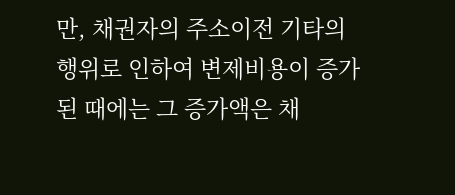만, 채권자의 주소이전 기타의 행위로 인하여 변제비용이 증가된 때에는 그 증가액은 채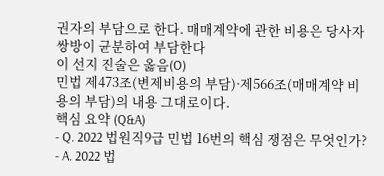권자의 부담으로 한다. 매매계약에 관한 비용은 당사자 쌍방이 균분하여 부담한다
이 선지 진술은 옳음(O)
민법 제473조(변제비용의 부담)·제566조(매매계약 비용의 부담)의 내용 그대로이다.
핵심 요약 (Q&A)
- Q. 2022 법원직9급 민법 16번의 핵심 쟁점은 무엇인가?
- A. 2022 법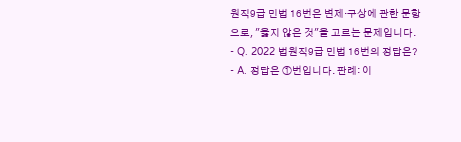원직9급 민법 16번은 변제·구상에 관한 문항으로, "옳지 않은 것"을 고르는 문제입니다.
- Q. 2022 법원직9급 민법 16번의 정답은?
- A. 정답은 ①번입니다. 판례: 이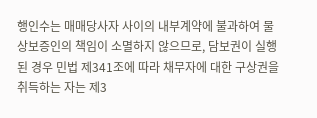행인수는 매매당사자 사이의 내부계약에 불과하여 물상보증인의 책임이 소멸하지 않으므로, 담보권이 실행된 경우 민법 제341조에 따라 채무자에 대한 구상권을 취득하는 자는 제3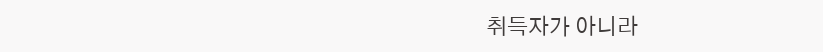취득자가 아니라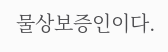물상보증인이다.